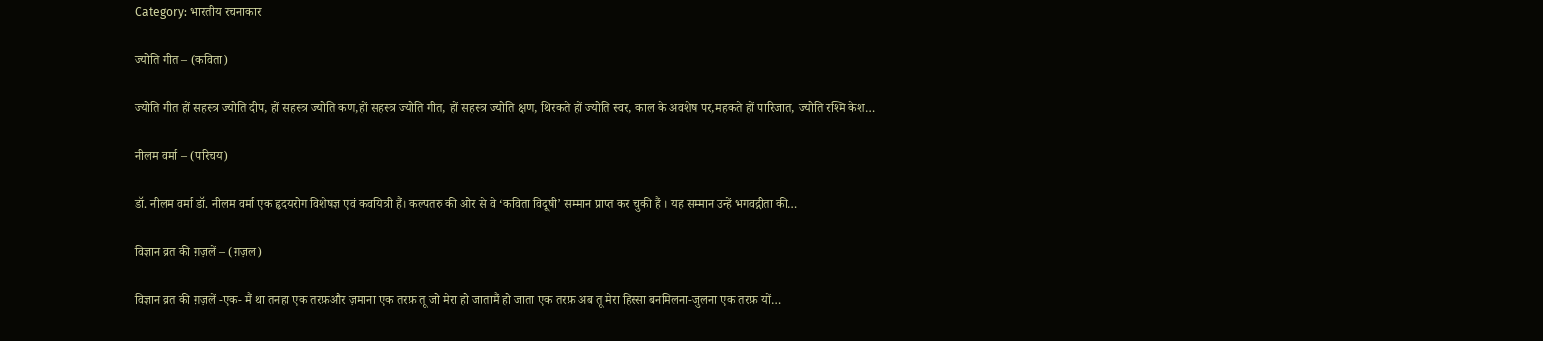Category: भारतीय रचनाकार

ज्योति गीत – (कविता)

ज्योति गीत हों सहस्त्र ज्योति दीप, हों सहस्त्र ज्योति कण,हों सहस्त्र ज्योति गीत, हों सहस्त्र ज्योति क्षण, थिरकते हों ज्योति स्वर, काल के अवशेष पर,महकते हों पारिजात, ज्योति रश्मि केश…

नीलम वर्मा – (परिचय)

डॉ. नीलम वर्मा डॉ. नीलम वर्मा एक हृदयरोग विशेषज्ञ एवं कवयित्री हैं। कल्पतरु की ओर से वे ‘कविता विदूषी’ सम्मान प्राप्त कर चुकी हैं । यह सम्मान उन्हें भगवद्गीता की…

विज्ञान व्रत की ग़ज़लें – (ग़ज़ल)

विज्ञान व्रत की ग़ज़लें -एक- मैं था तनहा एक तरफ़और ज़माना एक तरफ़ तू जो मेरा हो जातामैं हो जाता एक तरफ़ अब तू मेरा हिस्सा बनमिलना-जुलना एक तरफ़ यों…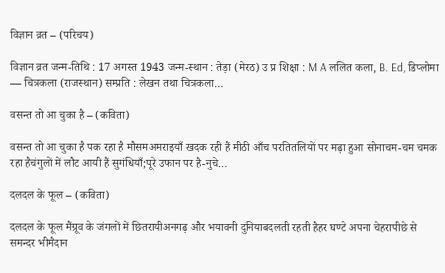विज्ञान व्रत – (परिचय)

विज्ञान व्रत जन्म-तिथि : 17 अगस्त 1943 जन्म-स्थान : तेड़ा (मेरठ) उ प्र शिक्षा : M A ललित कला, B. Ed, डिप्लोमा — चित्रकला (राजस्थान) सम्प्रति : लेखन तथा चित्रकला…

वसन्त तो आ चुका है – (कविता)

वसन्त तो आ चुका है पक रहा है मौसमअमराइयाँ खदक रही हैं मीठी आँच परतितलियों पर मढ़ा हुआ सोनाचम-चम चमक रहा हैचंगुलों में लौट आयी हैं सुगंधियाँ;पूरे उफान पर है-नुचे…

दलदल के फूल – (कविता)

दलदल के फूल मैंग्रूव के जंगलों में छितरायीअनगढ़ और भयावनी दुनियाबदलती रहती हैहर घण्टे अपना चेहरापीछे से समन्दर भीमैदान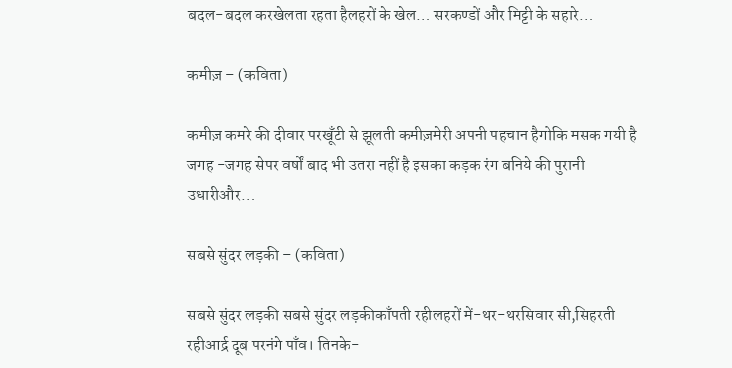बदल-बदल करखेलता रहता हैलहरों के खेल… सरकण्डों और मिट्टी के सहारे…

कमीज़ – (कविता)

कमीज़ कमरे की दीवार परखूँटी से झूलती कमीज़मेरी अपनी पहचान हैगोकि मसक गयी है जगह -जगह सेपर वर्षों बाद भी उतरा नहीं है इसका कड़क रंग बनिये की पुरानी उधारीऔर…

सबसे सुंदर लड़की – (कविता)

सबसे सुंदर लड़की सबसे सुंदर लड़कीकाँपती रहीलहरों में-थर-थरसिवार सी,सिहरती रहीआर्द्र दूब परनंगे पाँव। तिनके-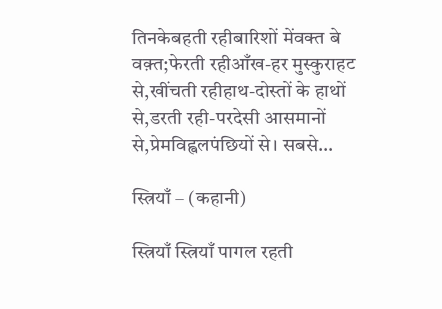तिनकेबहती रहीबारिशों मेंवक्त बे वक़्त;फेरती रहीआँख-हर मुस्कुराहट से,खींचती रहीहाथ-दोस्तों के हाथों से,डरती रही-परदेसी आसमानों से,प्रेमविह्वलपंछियों से। सबसे…

स्त्रियाँ – (कहानी)

स्त्रियाँ स्त्रियाँ पागल रहती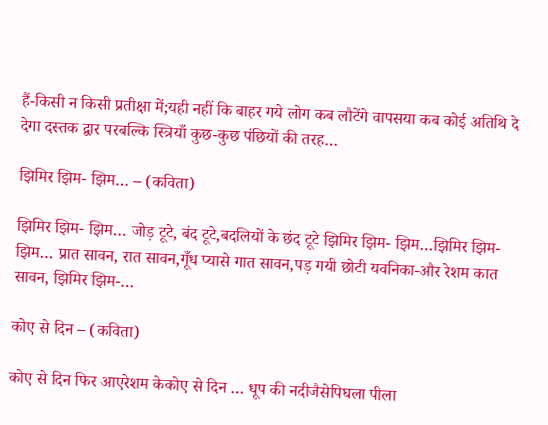हैं-किसी न किसी प्रतीक्षा में;यही नहीं कि बाहर गये लोग कब लौटेंगे वापसया कब कोई अतिथि दे देगा दस्तक द्वार परबल्कि स्त्रियाँ कुछ-कुछ पंछियों की तरह…

झिमिर झिम- झिम… – (कविता)

झिमिर झिम- झिम… जोड़ टूटे, बंद टूटे,बदलियों के छंद टूटे झिमिर झिम- झिम…झिमिर झिम- झिम… प्रात सावन, रात सावन,गूँध प्यासे गात सावन,पड़ गयी छोटी यवनिका-और रेशम कात सावन, झिमिर झिम-…

कोए से दिन – (कविता)

कोए से दिन फिर आएरेशम केकोए से दिन … धूप की नदीजैसेपिघला पीला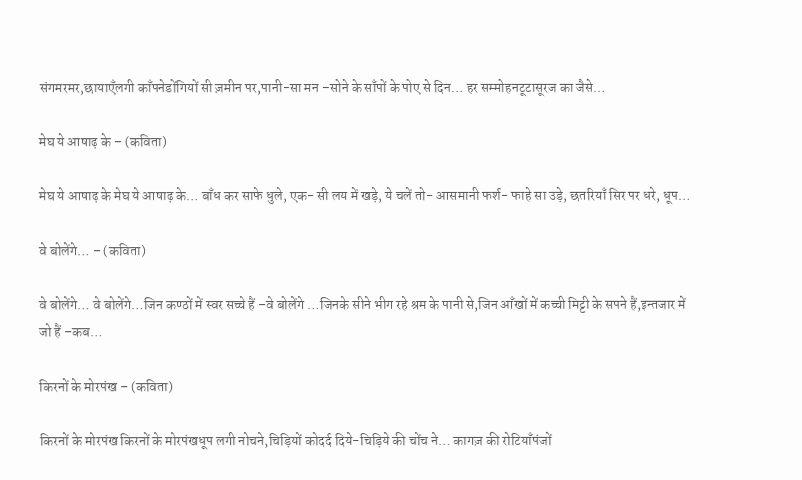संगमरमर,छायाएँलगी काँपनेडोंगियों सी ज़मीन पर,पानी-सा मन –सोने के साँपों के पोए से दिन… हर सम्मोहनटूटासूरज का जैसे…

मेघ ये आषाढ़ के – (कविता)

मेघ ये आषाढ़ के मेघ ये आषाढ़ के… बाँध कर साफे धुले, एक- सी लय में खड़े, ये चलें तो- आसमानी फर्श- फाहे सा उड़े, छतरियाँ सिर पर धरे, धूप…

वे बोलेंगे… – (कविता)

वे बोलेंगे… वे बोलेंगे…जिन कण्ठों में स्वर सच्चे हैं –वे बोलेंगे …जिनके सीने भीग रहे श्रम के पानी से,जिन आँखों में कच्ची मिट्टी के सपने हैं,इन्तजार में जो हैं –कब…

किरनों के मोरपंख – (कविता)

किरनों के मोरपंख किरनों के मोरपंखधूप लगी नोचने,चिड़ियों कोदर्द दिये-चिड़िये की चोंच ने… कागज़ की रोटियाँपंजों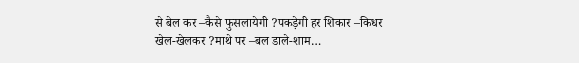से बेल कर –कैसे फुसलायेगी ?पकड़ेगी हर शिकार –किधर खेल-खेलकर ?माथे पर –बल डाले-शाम…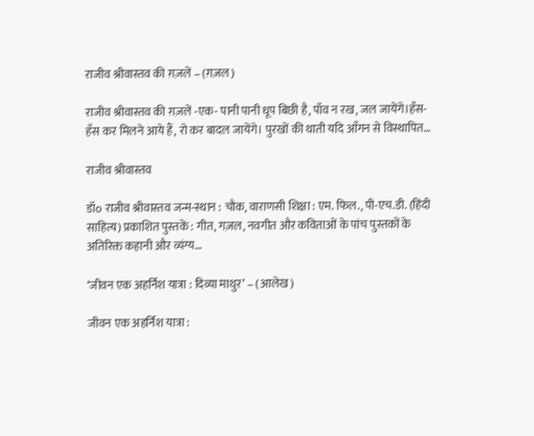राजीव श्रीवास्तव की ग़ज़लें – (ग़ज़ल)

राजीव श्रीवास्तव की ग़ज़लें -एक- पानी पानी धूप बिछी है, पाँव न रख, जल जायेंगे।हँस-हँस कर मिलने आये हैं, रो कर बादल जायेंगे। पुरखों की थाती यदि आँगन से विस्थापित…

राजीव श्रीवास्तव

डॉo राजीव श्रीवास्तव जन्म-स्थान : चौक, वाराणसी शिक्षा : एम. फिल., पी-एच.डी. (हिंदी साहित्य) प्रकाशित पुस्तकें : गीत, गज़ल, नवगीत और कविताओं के पांच पुस्तकों के अतिरिक्त कहानी और व्यंग्य…

‘जीवन एक अहर्निश यात्रा : दिव्या माथुर’ – (आलेख)

जीवन एक अहर्निश यात्रा :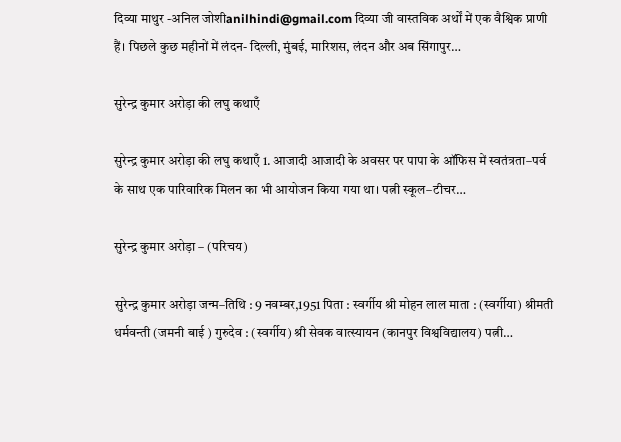दिव्या माथुर -अनिल जोशीanilhindi@gmail.com दिव्या जी वास्तविक अर्थों में एक वैश्विक प्राणी हैं। पिछले कुछ महीनों में लंदन- दिल्ली, मुंबई, मारिशस, लंदन और अब सिंगापुर…

सुरेन्द्र कुमार अरोड़ा की लघु कथाएँ

सुरेन्द्र कुमार अरोड़ा की लघु कथाएँ 1. आजादी आजादी के अवसर पर पापा के ऑफिस में स्वतंत्रता–पर्व के साथ एक पारिवारिक मिलन का भी आयोजन किया गया था। पत्नी स्कूल–टीचर…

सुरेन्द्र कुमार अरोड़ा – (परिचय)

सुरेन्द्र कुमार अरोड़ा जन्म–तिथि : 9 नवम्बर,1951 पिता : स्वर्गीय श्री मोहन लाल माता : (स्वर्गीया) श्रीमती धर्मवन्ती (जमनी बाई ) गुरुदेव : (स्वर्गीय) श्री सेवक वात्स्यायन (कानपुर विश्वविद्यालय) पत्नी…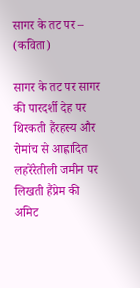सागर के तट पर – (कविता)

सागर के तट पर सागर की पारदर्शी देह पर थिरकती हैंरहस्य और रोमांच से आह्लादित लहरेंरेतीली जमीन पर लिखती हैंप्रेम की अमिट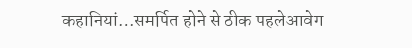कहानियां…समर्पित होने से ठीक पहलेआवेग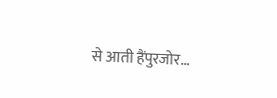से आती हैंपुरजोर…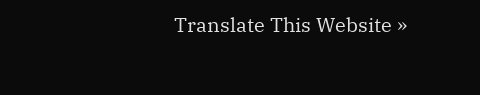Translate This Website »